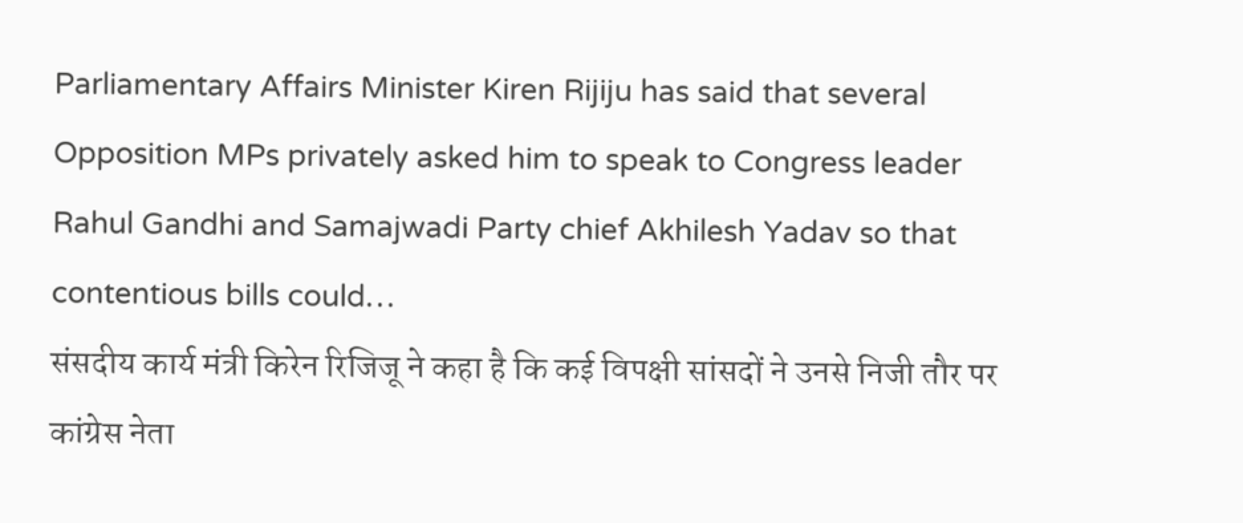Parliamentary Affairs Minister Kiren Rijiju has said that several Opposition MPs privately asked him to speak to Congress leader Rahul Gandhi and Samajwadi Party chief Akhilesh Yadav so that contentious bills could…
संसदीय कार्य मंत्री किरेन रिजिजू ने कहा है कि कई विपक्षी सांसदों ने उनसे निजी तौर पर कांग्रेस नेता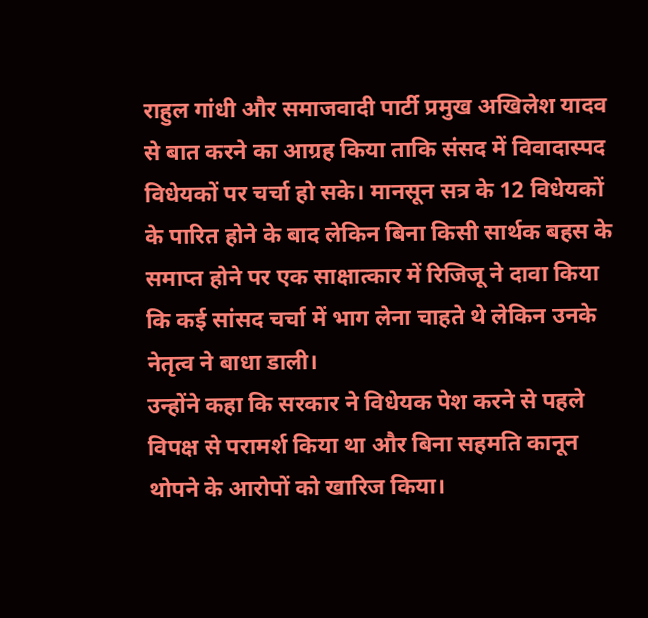राहुल गांधी और समाजवादी पार्टी प्रमुख अखिलेश यादव से बात करने का आग्रह किया ताकि संसद में विवादास्पद विधेयकों पर चर्चा हो सके। मानसून सत्र के 12 विधेयकों के पारित होने के बाद लेकिन बिना किसी सार्थक बहस के समाप्त होने पर एक साक्षात्कार में रिजिजू ने दावा किया कि कई सांसद चर्चा में भाग लेना चाहते थे लेकिन उनके नेतृत्व ने बाधा डाली।
उन्होंने कहा कि सरकार ने विधेयक पेश करने से पहले विपक्ष से परामर्श किया था और बिना सहमति कानून थोपने के आरोपों को खारिज किया।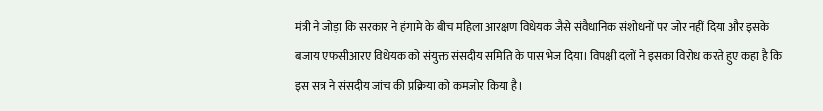मंत्री ने जोड़ा कि सरकार ने हंगामे के बीच महिला आरक्षण विधेयक जैसे संवैधानिक संशोधनों पर जोर नहीं दिया और इसके बजाय एफसीआरए विधेयक को संयुक्त संसदीय समिति के पास भेज दिया। विपक्षी दलों ने इसका विरोध करते हुए कहा है कि इस सत्र ने संसदीय जांच की प्रक्रिया को कमजोर किया है।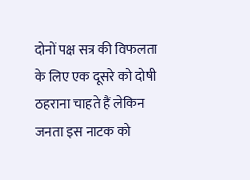दोनों पक्ष सत्र की विफलता के लिए एक दूसरे को दोषी ठहराना चाहते हैं लेकिन जनता इस नाटक को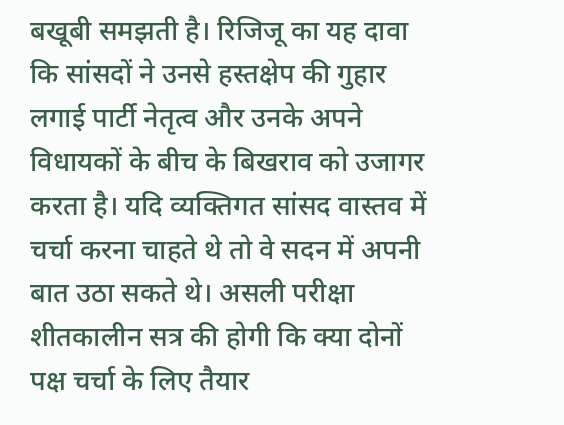बखूबी समझती है। रिजिजू का यह दावा कि सांसदों ने उनसे हस्तक्षेप की गुहार लगाई पार्टी नेतृत्व और उनके अपने विधायकों के बीच के बिखराव को उजागर करता है। यदि व्यक्तिगत सांसद वास्तव में चर्चा करना चाहते थे तो वे सदन में अपनी बात उठा सकते थे। असली परीक्षा शीतकालीन सत्र की होगी कि क्या दोनों पक्ष चर्चा के लिए तैयार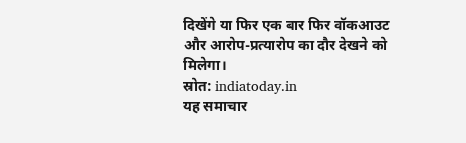दिखेंगे या फिर एक बार फिर वॉकआउट और आरोप-प्रत्यारोप का दौर देखने को मिलेगा।
स्रोत: indiatoday.in
यह समाचार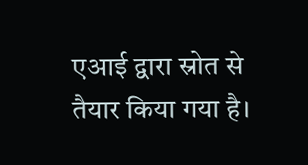एआई द्वारा स्रोत से तैयार किया गया है।